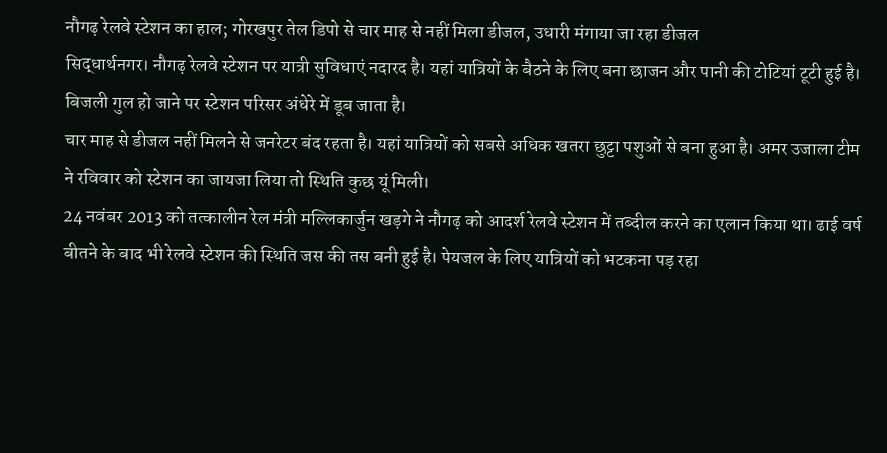नौगढ़ रेलवे स्टेशन का हाल; गोरखपुर तेल डिपो से चार माह से नहीं मिला डीजल, उधारी मंगाया जा रहा डीजल
सिद्धार्थनगर। नौगढ़ रेलवे स्टेशन पर यात्री सुविधाएं नदारद है। यहां यात्रियों के बैठने के लिए बना छाजन और पानी की टोटियां टूटी हुई है। बिजली गुल हो जाने पर स्टेशन परिसर अंधेरे में डूब जाता है।
चार माह से डीजल नहीं मिलने से जनरेटर बंद रहता है। यहां यात्रियों को सबसे अधिक खतरा छुट्टा पशुओं से बना हुआ है। अमर उजाला टीम ने रविवार को स्टेशन का जायजा लिया तो स्थिति कुछ यूं मिली।
24 नवंबर 2013 को तत्कालीन रेल मंत्री मल्लिकार्जुन खड़गे ने नौगढ़ को आदर्श रेलवे स्टेशन में तब्दील करने का एलान किया था। ढाई वर्ष बीतने के बाद भी रेलवे स्टेशन की स्थिति जस की तस बनी हुई है। पेयजल के लिए यात्रियों को भटकना पड़ रहा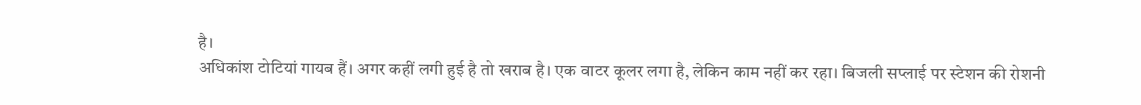है।
अधिकांश टोटियां गायब हैं। अगर कहीं लगी हुई है तो खराब है। एक वाटर कूलर लगा है, लेकिन काम नहीं कर रहा। बिजली सप्लाई पर स्टेशन की रोशनी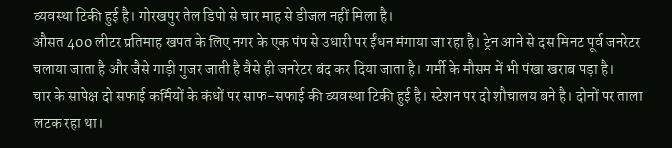व्यवस्था टिकी हुई है। गोरखपुर तेल डिपो से चार माह से डीजल नहीं मिला है।
औसत 400 लीटर प्रतिमाह खपत के लिए नगर के एक पंप से उधारी पर ईंधन मंगाया जा रहा है। ट्रेन आने से दस मिनट पूर्व जनरेटर चलाया जाता है और जैसे गाड़ी गुजर जाती है वैसे ही जनरेटर बंद कर दिया जाता है। गर्मी के मौसम में भी पंखा खराब पड़ा है।
चार के सापेक्ष दो सफाई कर्मियों के कंधों पर साफ-सफाई की व्यवस्था टिकी हुई है। स्टेशन पर दो शौचालय बने है। दोनों पर ताला लटक रहा था।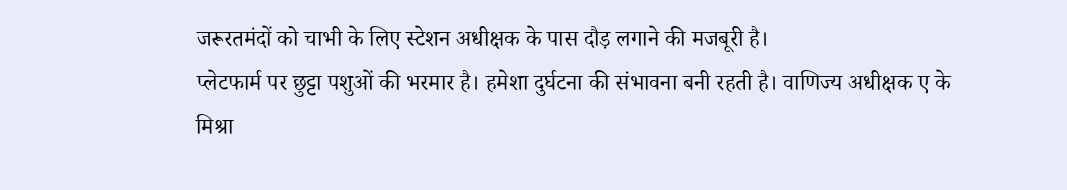जरूरतमंदों को चाभी के लिए स्टेशन अधीक्षक के पास दौड़ लगाने की मजबूरी है।
प्लेटफार्म पर छुट्टा पशुओं की भरमार है। हमेशा दुर्घटना की संभावना बनी रहती है। वाणिज्य अधीक्षक ए के मिश्रा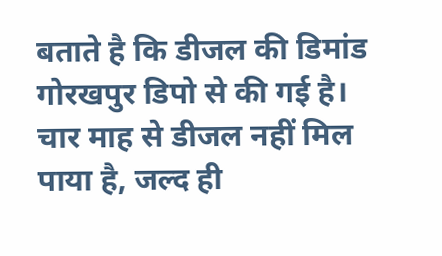बताते है कि डीजल की डिमांड गोरखपुर डिपो से की गई है। चार माह से डीजल नहीं मिल पाया है, जल्द ही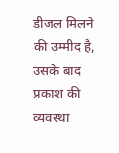डीजल मिलने की उम्मीद है, उसके बाद प्रकाश की व्यवस्था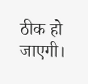ठीक हो जाएगी।